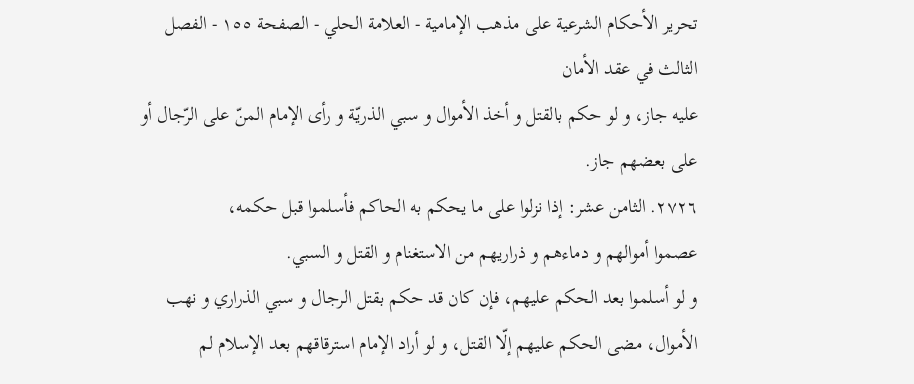تحرير الأحكام الشرعية على مذهب الإمامية - العلامة الحلي - الصفحة ١٥٥ - الفصل الثالث في عقد الأمان
عليه جاز، و لو حكم بالقتل و أخذ الأموال و سبي الذريّة و رأى الإمام المنّ على الرّجال أو على بعضهم جاز.
٢٧٢٦. الثامن عشر: إذا نزلوا على ما يحكم به الحاكم فأسلموا قبل حكمه،
عصموا أموالهم و دماءهم و ذراريهم من الاستغنام و القتل و السبي.
و لو أسلموا بعد الحكم عليهم، فإن كان قد حكم بقتل الرجال و سبي الذراري و نهب الأموال، مضى الحكم عليهم إلّا القتل، و لو أراد الإمام استرقاقهم بعد الإسلام لم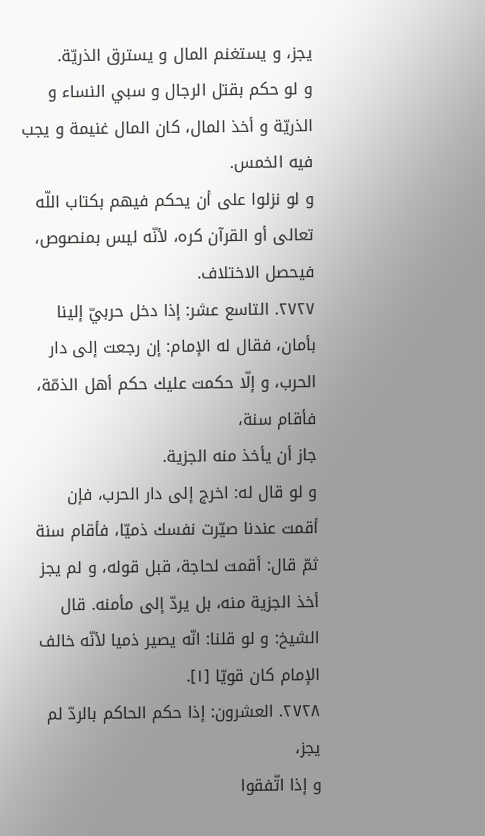يجز، و يستغنم المال و يسترق الذريّة.
و لو حكم بقتل الرجال و سبي النساء و الذريّة و أخذ المال، كان المال غنيمة و يجب فيه الخمس.
و لو نزلوا على أن يحكم فيهم بكتاب اللّه تعالى أو القرآن كره، لأنّه ليس بمنصوص، فيحصل الاختلاف.
٢٧٢٧. التاسع عشر: إذا دخل حربيّ إلينا بأمان، فقال له الإمام: إن رجعت إلى دار الحرب، و إلّا حكمت عليك حكم أهل الذمّة، فأقام سنة،
جاز أن يأخذ منه الجزية.
و لو قال له: اخرج إلى دار الحرب، فإن أقمت عندنا صيّرت نفسك ذميّا، فأقام سنة ثمّ قال: أقمت لحاجة، قبل قوله، و لم يجز أخذ الجزية منه، بل يردّ إلى مأمنه. قال الشيخ: و لو قلنا: انّه يصير ذميا لأنّه خالف الإمام كان قويّا [١].
٢٧٢٨. العشرون: إذا حكم الحاكم بالردّ لم يجز،
و إذا اتّفقوا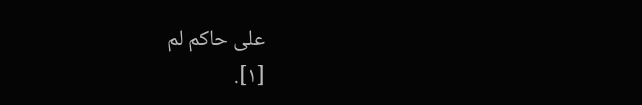على حاكم لم
[١].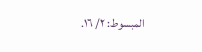المبسوط: ٢/ ١٦.